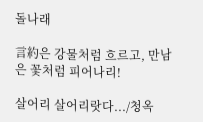돌나래

言約은 강물처럼 흐르고, 만남은 꽃처럼 피어나리!

살어리 살어리랏다.../청옥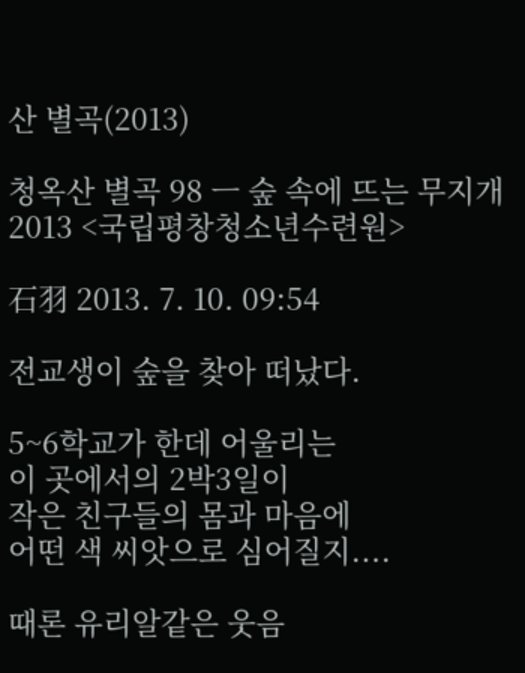산 별곡(2013)

청옥산 별곡 98 ㅡ 숲 속에 뜨는 무지개 2013 <국립평창청소년수련원>

石羽 2013. 7. 10. 09:54

전교생이 숲을 찾아 떠났다.

5~6학교가 한데 어울리는
이 곳에서의 2박3일이
작은 친구들의 몸과 마음에
어떤 색 씨앗으로 심어질지....

때론 유리알같은 웃음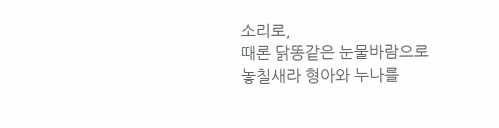소리로,
때론 닭똥같은 눈물바람으로
놓칠새라 형아와 누나를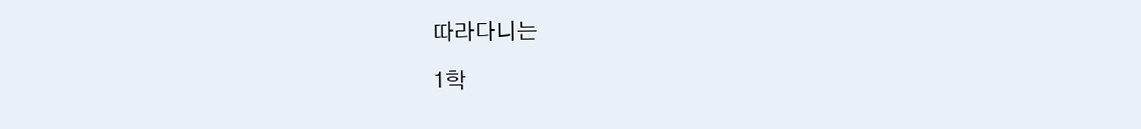따라다니는

1학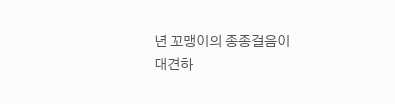년 꼬맹이의 종종걸음이
대견하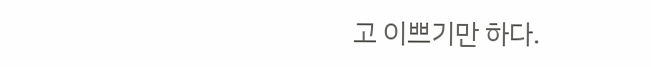고 이쁘기만 하다.